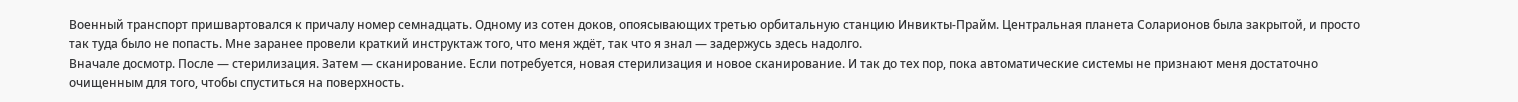Военный транспорт пришвартовался к причалу номер семнадцать. Одному из сотен доков, опоясывающих третью орбитальную станцию Инвикты-Прайм. Центральная планета Соларионов была закрытой, и просто так туда было не попасть. Мне заранее провели краткий инструктаж того, что меня ждёт, так что я знал — задержусь здесь надолго.
Вначале досмотр. После — стерилизация. Затем — сканирование. Если потребуется, новая стерилизация и новое сканирование. И так до тех пор, пока автоматические системы не признают меня достаточно очищенным для того, чтобы спуститься на поверхность.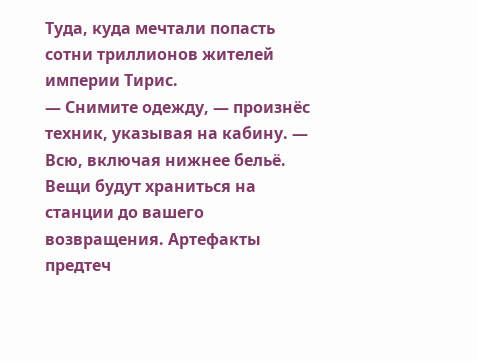Туда, куда мечтали попасть сотни триллионов жителей империи Тирис.
— Снимите одежду, — произнёс техник, указывая на кабину. — Всю, включая нижнее бельё. Вещи будут храниться на станции до вашего возвращения. Артефакты предтеч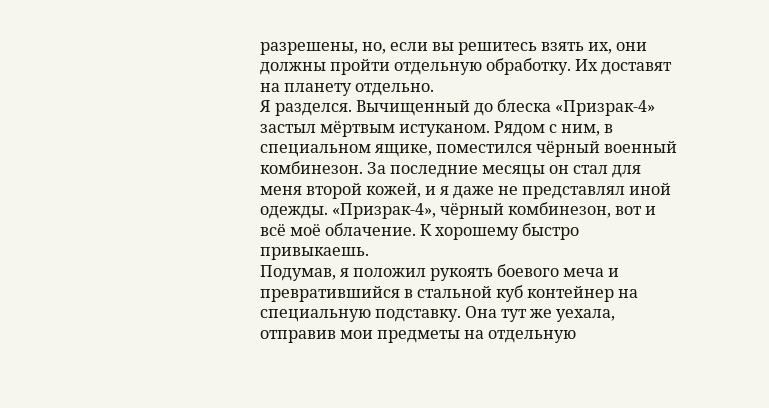разрешены, но, если вы решитесь взять их, они должны пройти отдельную обработку. Их доставят на планету отдельно.
Я разделся. Вычищенный до блеска «Призрак-4» застыл мёртвым истуканом. Рядом с ним, в специальном ящике, поместился чёрный военный комбинезон. За последние месяцы он стал для меня второй кожей, и я даже не представлял иной одежды. «Призрак-4», чёрный комбинезон, вот и всё моё облачение. К хорошему быстро привыкаешь.
Подумав, я положил рукоять боевого меча и превратившийся в стальной куб контейнер на специальную подставку. Она тут же уехала, отправив мои предметы на отдельную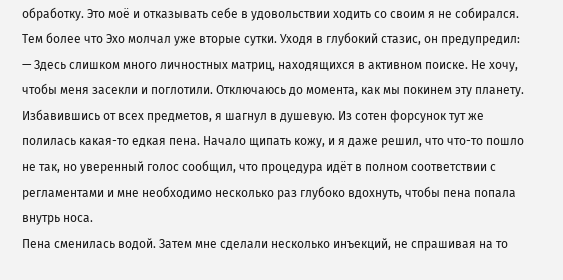обработку. Это моё и отказывать себе в удовольствии ходить со своим я не собирался. Тем более что Эхо молчал уже вторые сутки. Уходя в глубокий стазис, он предупредил:
— Здесь слишком много личностных матриц, находящихся в активном поиске. Не хочу, чтобы меня засекли и поглотили. Отключаюсь до момента, как мы покинем эту планету.
Избавившись от всех предметов, я шагнул в душевую. Из сотен форсунок тут же полилась какая-то едкая пена. Начало щипать кожу, и я даже решил, что что-то пошло не так, но уверенный голос сообщил, что процедура идёт в полном соответствии с регламентами и мне необходимо несколько раз глубоко вдохнуть, чтобы пена попала внутрь носа.
Пена сменилась водой. Затем мне сделали несколько инъекций, не спрашивая на то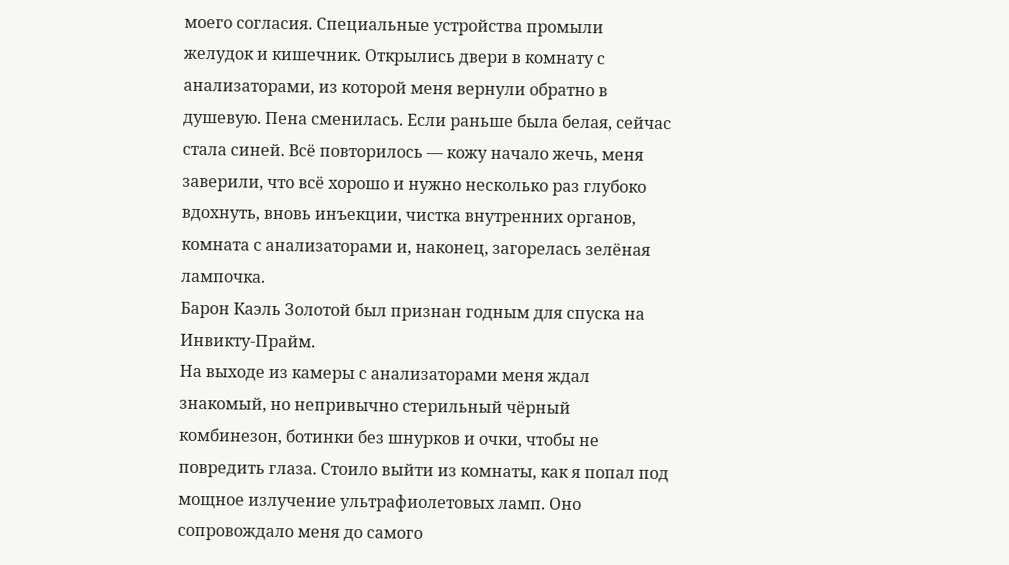моего согласия. Специальные устройства промыли желудок и кишечник. Открылись двери в комнату с анализаторами, из которой меня вернули обратно в душевую. Пена сменилась. Если раньше была белая, сейчас стала синей. Всё повторилось — кожу начало жечь, меня заверили, что всё хорошо и нужно несколько раз глубоко вдохнуть, вновь инъекции, чистка внутренних органов, комната с анализаторами и, наконец, загорелась зелёная лампочка.
Барон Каэль Золотой был признан годным для спуска на Инвикту-Прайм.
На выходе из камеры с анализаторами меня ждал знакомый, но непривычно стерильный чёрный комбинезон, ботинки без шнурков и очки, чтобы не повредить глаза. Стоило выйти из комнаты, как я попал под мощное излучение ультрафиолетовых ламп. Оно сопровождало меня до самого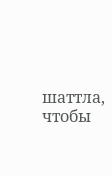шаттла, чтобы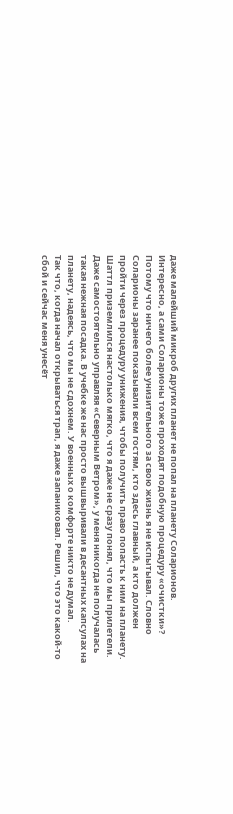даже малейший микроб других планет не попал на планету Соларионов.
Интересно, а сами Соларионы тоже проходят подобную процедуру «очистки»? Потому что ничего более унизительного за свою жизнь я не испытывал. Словно Соларионы заранее показывали всем гостям, кто здесь главный, а кто должен пройти через процедуру унижения, чтобы получить право попасть к ним на планету.
Шаттл приземлился настолько мягко, что я даже не сразу понял, что мы прилетели. Даже самостоятельно управляя «Северным Ветром», у меня никогда не получалась такая нежная посадка. В учебке же нас просто вышвыривали в десантных капсулах на планету, надеясь, что мы не сдохнем. У военных о комфорте никто не думал.
Так что, когда начал открываться трап, я даже запаниковал. Решил, что это какой-то сбой и сейчас меня унесёт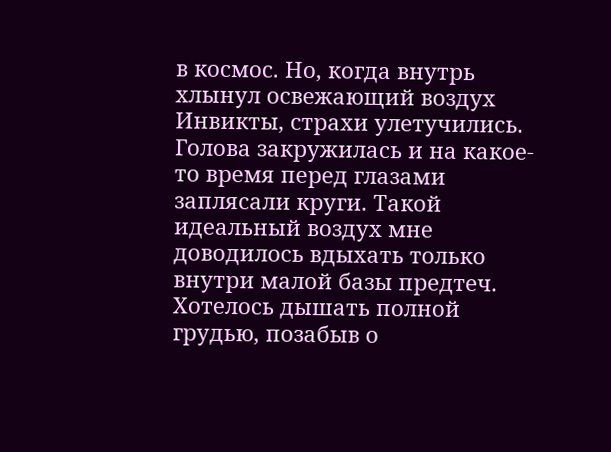в космос. Но, когда внутрь хлынул освежающий воздух Инвикты, страхи улетучились. Голова закружилась и на какое-то время перед глазами заплясали круги. Такой идеальный воздух мне доводилось вдыхать только внутри малой базы предтеч. Хотелось дышать полной грудью, позабыв о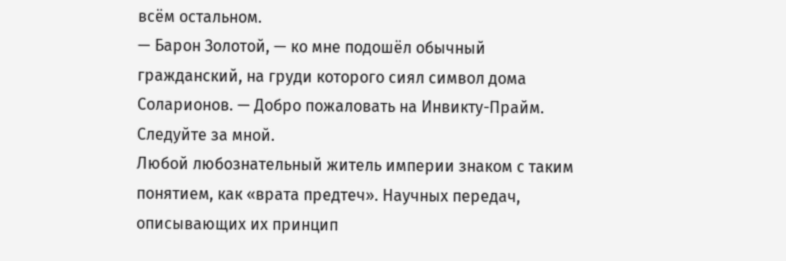всём остальном.
— Барон Золотой, — ко мне подошёл обычный гражданский, на груди которого сиял символ дома Соларионов. — Добро пожаловать на Инвикту-Прайм. Следуйте за мной.
Любой любознательный житель империи знаком с таким понятием, как «врата предтеч». Научных передач, описывающих их принцип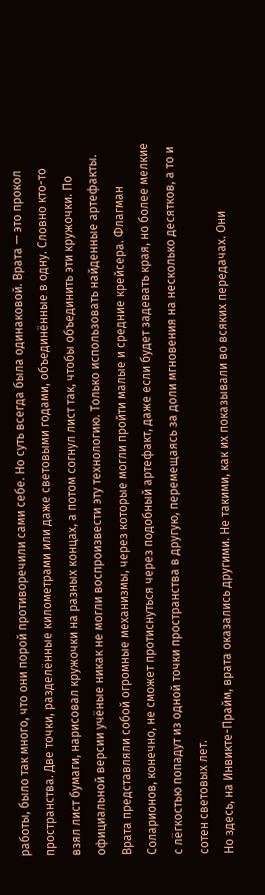работы, было так много, что они порой противоречили сами себе. Но суть всегда была одинаковой. Врата — это прокол пространства. Две точки, разделённые километрами или даже световыми годами, объединённые в одну. Словно кто-то взял лист бумаги, нарисовал кружочки на разных концах, а потом согнул лист так, чтобы объединить эти кружочки. По официальной версии учёные никак не могли воспроизвести эту технологию. Только использовать найденные артефакты.
Врата представляли собой огромные механизмы, через которые могли пройти малые и средние крейсера. Флагман Соларионов, конечно, не сможет протиснуться через подобный артефакт, даже если будет задевать края, но более мелкие с лёгкостью попадут из одной точки пространства в другую, перемещаясь за доли мгновения на несколько десятков, а то и сотен световых лет.
Но здесь, на Инвикте-Прайм, врата оказались другими. Не такими, как их показывали во всяких передачах. Они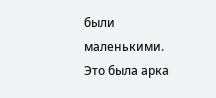были маленькими.
Это была арка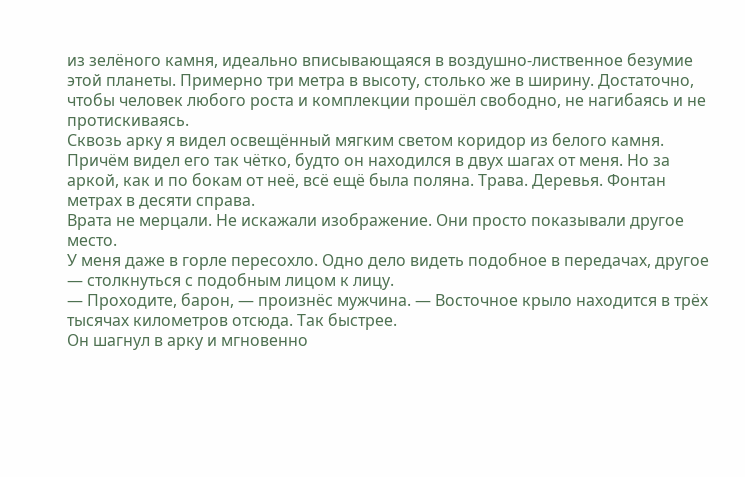из зелёного камня, идеально вписывающаяся в воздушно-лиственное безумие этой планеты. Примерно три метра в высоту, столько же в ширину. Достаточно, чтобы человек любого роста и комплекции прошёл свободно, не нагибаясь и не протискиваясь.
Сквозь арку я видел освещённый мягким светом коридор из белого камня. Причём видел его так чётко, будто он находился в двух шагах от меня. Но за аркой, как и по бокам от неё, всё ещё была поляна. Трава. Деревья. Фонтан метрах в десяти справа.
Врата не мерцали. Не искажали изображение. Они просто показывали другое место.
У меня даже в горле пересохло. Одно дело видеть подобное в передачах, другое — столкнуться с подобным лицом к лицу.
— Проходите, барон, — произнёс мужчина. — Восточное крыло находится в трёх тысячах километров отсюда. Так быстрее.
Он шагнул в арку и мгновенно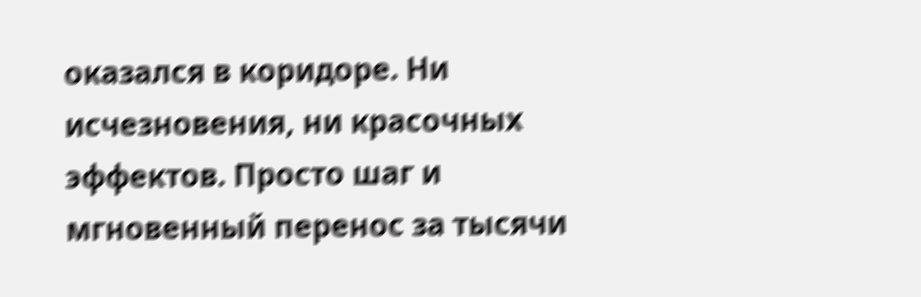оказался в коридоре. Ни исчезновения, ни красочных эффектов. Просто шаг и мгновенный перенос за тысячи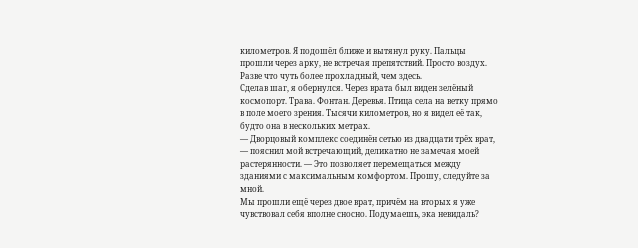километров. Я подошёл ближе и вытянул руку. Пальцы прошли через арку, не встречая препятствий. Просто воздух. Разве что чуть более прохладный, чем здесь.
Сделав шаг, я обернулся. Через врата был виден зелёный космопорт. Трава. Фонтан. Деревья. Птица села на ветку прямо в поле моего зрения. Тысячи километров, но я видел её так, будто она в нескольких метрах.
— Дворцовый комплекс соединён сетью из двадцати трёх врат, — пояснил мой встречающий, деликатно не замечая моей растерянности. — Это позволяет перемещаться между зданиями с максимальным комфортом. Прошу, следуйте за мной.
Мы прошли ещё через двое врат, причём на вторых я уже чувствовал себя вполне сносно. Подумаешь, эка невидаль?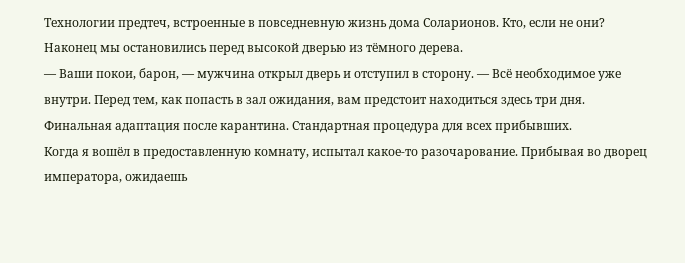Технологии предтеч, встроенные в повседневную жизнь дома Соларионов. Кто, если не они?
Наконец мы остановились перед высокой дверью из тёмного дерева.
— Ваши покои, барон, — мужчина открыл дверь и отступил в сторону. — Всё необходимое уже внутри. Перед тем, как попасть в зал ожидания, вам предстоит находиться здесь три дня. Финальная адаптация после карантина. Стандартная процедура для всех прибывших.
Когда я вошёл в предоставленную комнату, испытал какое-то разочарование. Прибывая во дворец императора, ожидаешь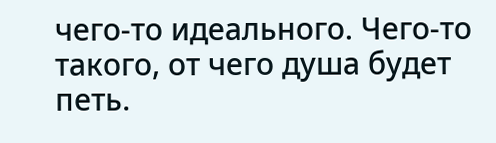чего-то идеального. Чего-то такого, от чего душа будет петь.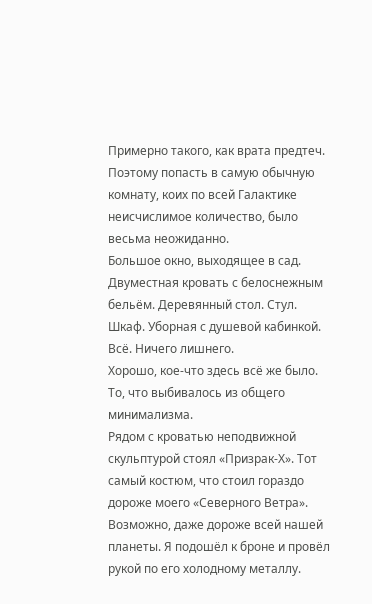Примерно такого, как врата предтеч. Поэтому попасть в самую обычную комнату, коих по всей Галактике неисчислимое количество, было весьма неожиданно.
Большое окно, выходящее в сад. Двуместная кровать с белоснежным бельём. Деревянный стол. Стул. Шкаф. Уборная с душевой кабинкой. Всё. Ничего лишнего.
Хорошо, кое-что здесь всё же было. То, что выбивалось из общего минимализма.
Рядом с кроватью неподвижной скульптурой стоял «Призрак-Х». Тот самый костюм, что стоил гораздо дороже моего «Северного Ветра». Возможно, даже дороже всей нашей планеты. Я подошёл к броне и провёл рукой по его холодному металлу.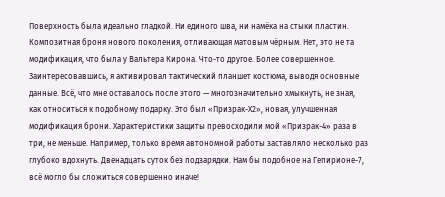Поверхность была идеально гладкой. Ни единого шва, ни намёка на стыки пластин. Композитная броня нового поколения, отливающая матовым чёрным. Нет, это не та модификация, что была у Вальтера Кирона. Что-то другое. Более совершенное.
Заинтересовавшись, я активировал тактический планшет костюма, выводя основные данные. Всё, что мне оставалось после этого — многозначительно хмыкнуть, не зная, как относиться к подобному подарку. Это был «Призрак-Х2», новая, улучшенная модификация брони. Характеристики защиты превосходили мой «Призрак-4» раза в три, не меньше. Например, только время автономной работы заставляло несколько раз глубоко вдохнуть. Двенадцать суток без подзарядки. Нам бы подобное на Гепирионе-7, всё могло бы сложиться совершенно иначе!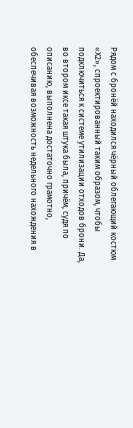Рядом с бронёй находился чёрный облегающий костюм «Х2», спроектированный таким образом, чтобы подключиться к системе утилизации отходов брони. Да, во втором иксе такая штука была, причём, судя по описанию, выполнена достаточно грамотно, обеспечивая возможность недельного нахождения в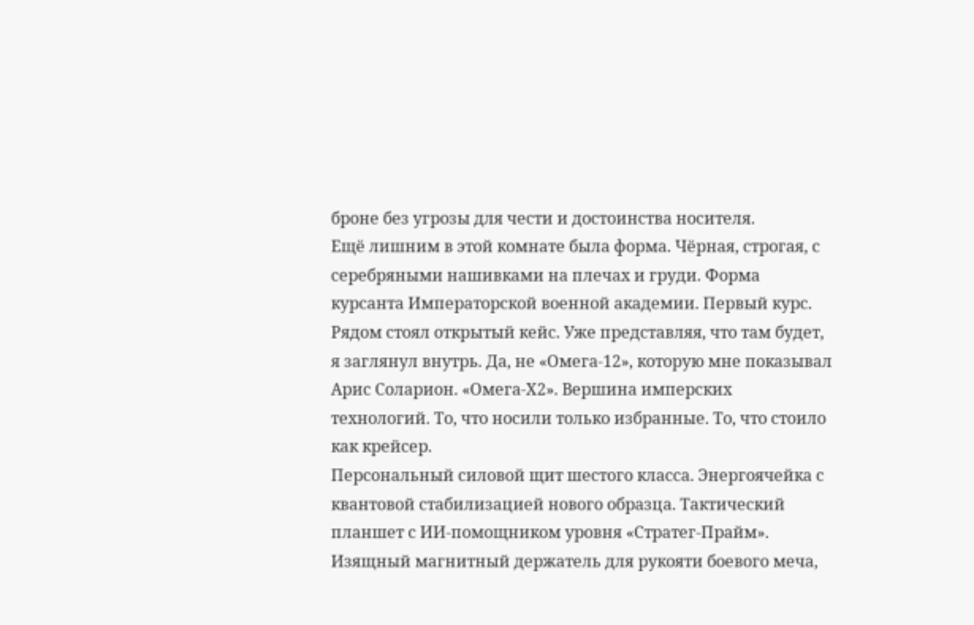броне без угрозы для чести и достоинства носителя.
Ещё лишним в этой комнате была форма. Чёрная, строгая, с серебряными нашивками на плечах и груди. Форма курсанта Императорской военной академии. Первый курс.
Рядом стоял открытый кейс. Уже представляя, что там будет, я заглянул внутрь. Да, не «Омега-12», которую мне показывал Арис Соларион. «Омега-Х2». Вершина имперских технологий. То, что носили только избранные. То, что стоило как крейсер.
Персональный силовой щит шестого класса. Энергоячейка с квантовой стабилизацией нового образца. Тактический планшет с ИИ-помощником уровня «Стратег-Прайм». Изящный магнитный держатель для рукояти боевого меча,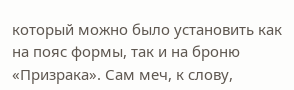который можно было установить как на пояс формы, так и на броню «Призрака». Сам меч, к слову,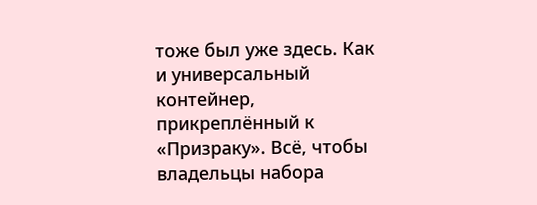тоже был уже здесь. Как и универсальный контейнер, прикреплённый к «Призраку». Всё, чтобы владельцы набора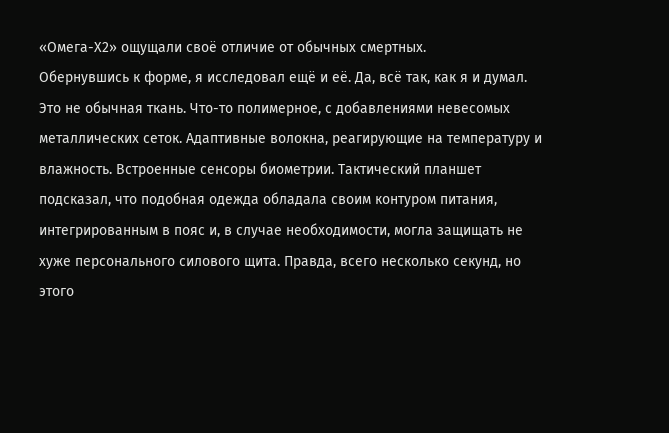«Омега-Х2» ощущали своё отличие от обычных смертных.
Обернувшись к форме, я исследовал ещё и её. Да, всё так, как я и думал. Это не обычная ткань. Что-то полимерное, с добавлениями невесомых металлических сеток. Адаптивные волокна, реагирующие на температуру и влажность. Встроенные сенсоры биометрии. Тактический планшет подсказал, что подобная одежда обладала своим контуром питания, интегрированным в пояс и, в случае необходимости, могла защищать не хуже персонального силового щита. Правда, всего несколько секунд, но этого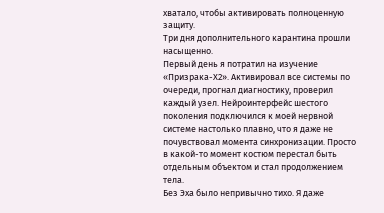хватало, чтобы активировать полноценную защиту.
Три дня дополнительного карантина прошли насыщенно.
Первый день я потратил на изучение «Призрака-Х2». Активировал все системы по очереди, прогнал диагностику, проверил каждый узел. Нейроинтерфейс шестого поколения подключился к моей нервной системе настолько плавно, что я даже не почувствовал момента синхронизации. Просто в какой-то момент костюм перестал быть отдельным объектом и стал продолжением тела.
Без Эха было непривычно тихо. Я даже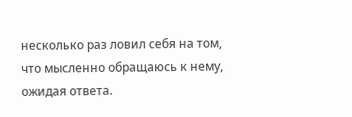несколько раз ловил себя на том, что мысленно обращаюсь к нему, ожидая ответа.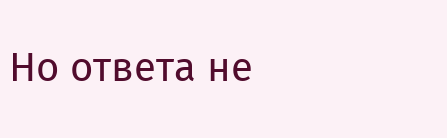Но ответа не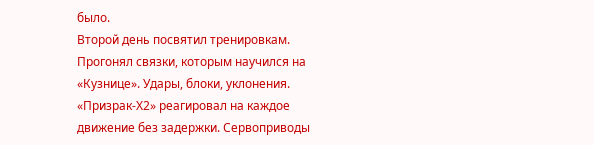было.
Второй день посвятил тренировкам. Прогонял связки, которым научился на «Кузнице». Удары, блоки, уклонения. «Призрак-Х2» реагировал на каждое движение без задержки. Сервоприводы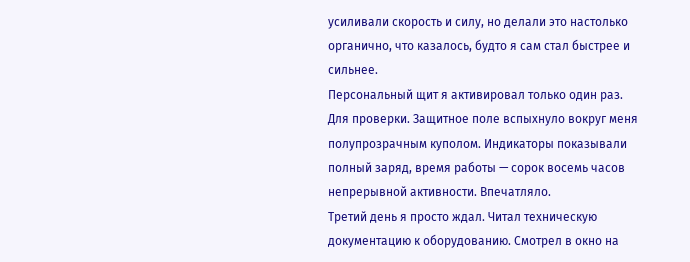усиливали скорость и силу, но делали это настолько органично, что казалось, будто я сам стал быстрее и сильнее.
Персональный щит я активировал только один раз. Для проверки. Защитное поле вспыхнуло вокруг меня полупрозрачным куполом. Индикаторы показывали полный заряд, время работы — сорок восемь часов непрерывной активности. Впечатляло.
Третий день я просто ждал. Читал техническую документацию к оборудованию. Смотрел в окно на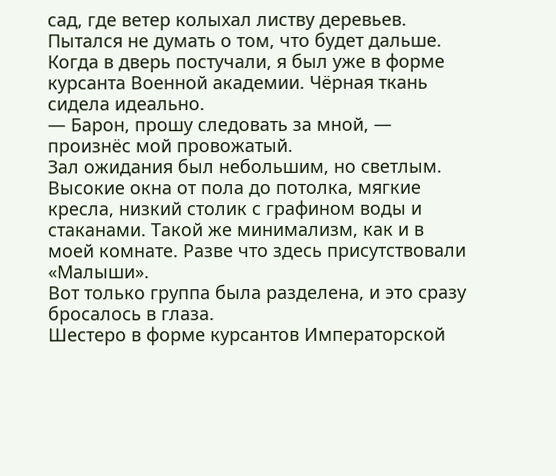сад, где ветер колыхал листву деревьев. Пытался не думать о том, что будет дальше.
Когда в дверь постучали, я был уже в форме курсанта Военной академии. Чёрная ткань сидела идеально.
— Барон, прошу следовать за мной, — произнёс мой провожатый.
Зал ожидания был небольшим, но светлым. Высокие окна от пола до потолка, мягкие кресла, низкий столик с графином воды и стаканами. Такой же минимализм, как и в моей комнате. Разве что здесь присутствовали «Малыши».
Вот только группа была разделена, и это сразу бросалось в глаза.
Шестеро в форме курсантов Императорской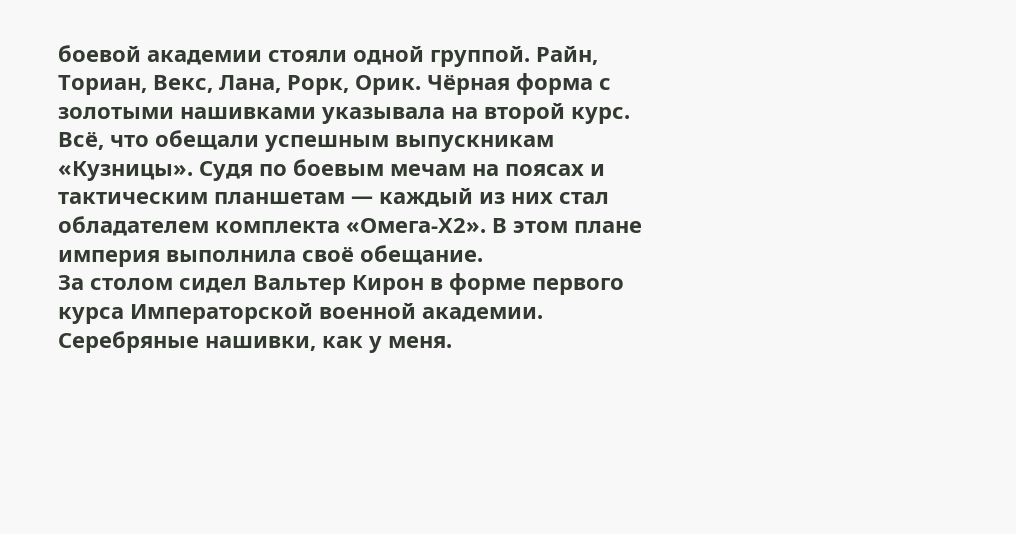боевой академии стояли одной группой. Райн, Ториан, Векс, Лана, Рорк, Орик. Чёрная форма с золотыми нашивками указывала на второй курс. Всё, что обещали успешным выпускникам «Кузницы». Судя по боевым мечам на поясах и тактическим планшетам — каждый из них стал обладателем комплекта «Омега-Х2». В этом плане империя выполнила своё обещание.
За столом сидел Вальтер Кирон в форме первого курса Императорской военной академии. Серебряные нашивки, как у меня.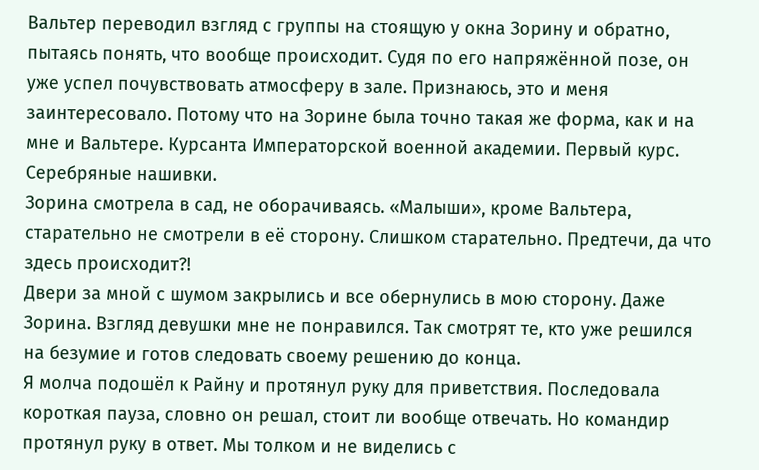Вальтер переводил взгляд с группы на стоящую у окна Зорину и обратно, пытаясь понять, что вообще происходит. Судя по его напряжённой позе, он уже успел почувствовать атмосферу в зале. Признаюсь, это и меня заинтересовало. Потому что на Зорине была точно такая же форма, как и на мне и Вальтере. Курсанта Императорской военной академии. Первый курс. Серебряные нашивки.
Зорина смотрела в сад, не оборачиваясь. «Малыши», кроме Вальтера, старательно не смотрели в её сторону. Слишком старательно. Предтечи, да что здесь происходит?!
Двери за мной с шумом закрылись и все обернулись в мою сторону. Даже Зорина. Взгляд девушки мне не понравился. Так смотрят те, кто уже решился на безумие и готов следовать своему решению до конца.
Я молча подошёл к Райну и протянул руку для приветствия. Последовала короткая пауза, словно он решал, стоит ли вообще отвечать. Но командир протянул руку в ответ. Мы толком и не виделись с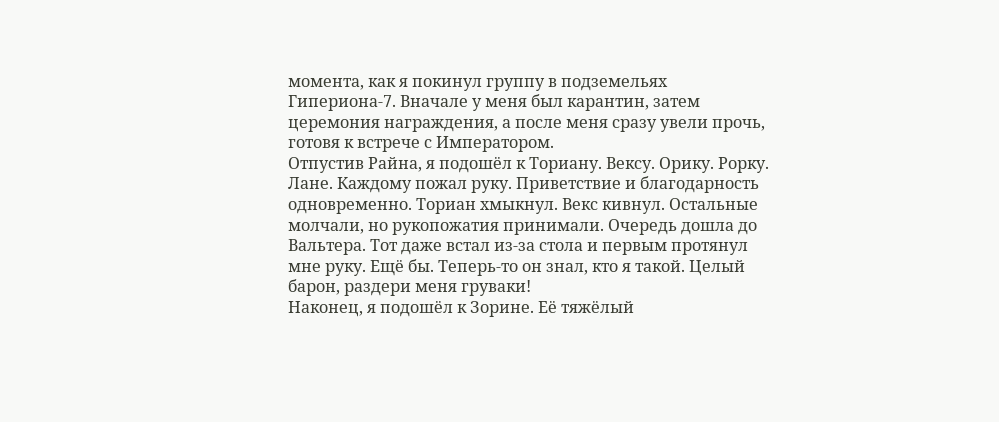момента, как я покинул группу в подземельях Гипериона-7. Вначале у меня был карантин, затем церемония награждения, а после меня сразу увели прочь, готовя к встрече с Императором.
Отпустив Райна, я подошёл к Ториану. Вексу. Орику. Рорку. Лане. Каждому пожал руку. Приветствие и благодарность одновременно. Ториан хмыкнул. Векс кивнул. Остальные молчали, но рукопожатия принимали. Очередь дошла до Вальтера. Тот даже встал из-за стола и первым протянул мне руку. Ещё бы. Теперь-то он знал, кто я такой. Целый барон, раздери меня груваки!
Наконец, я подошёл к Зорине. Её тяжёлый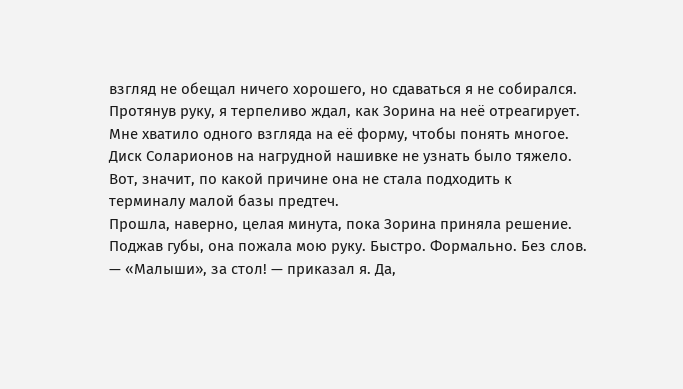взгляд не обещал ничего хорошего, но сдаваться я не собирался. Протянув руку, я терпеливо ждал, как Зорина на неё отреагирует. Мне хватило одного взгляда на её форму, чтобы понять многое. Диск Соларионов на нагрудной нашивке не узнать было тяжело. Вот, значит, по какой причине она не стала подходить к терминалу малой базы предтеч.
Прошла, наверно, целая минута, пока Зорина приняла решение. Поджав губы, она пожала мою руку. Быстро. Формально. Без слов.
— «Малыши», за стол! — приказал я. Да,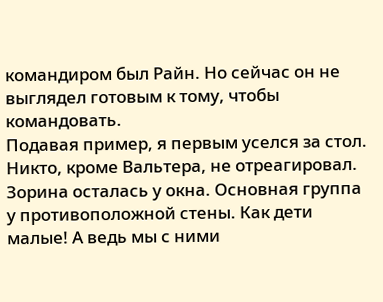командиром был Райн. Но сейчас он не выглядел готовым к тому, чтобы командовать.
Подавая пример, я первым уселся за стол. Никто, кроме Вальтера, не отреагировал. Зорина осталась у окна. Основная группа у противоположной стены. Как дети малые! А ведь мы с ними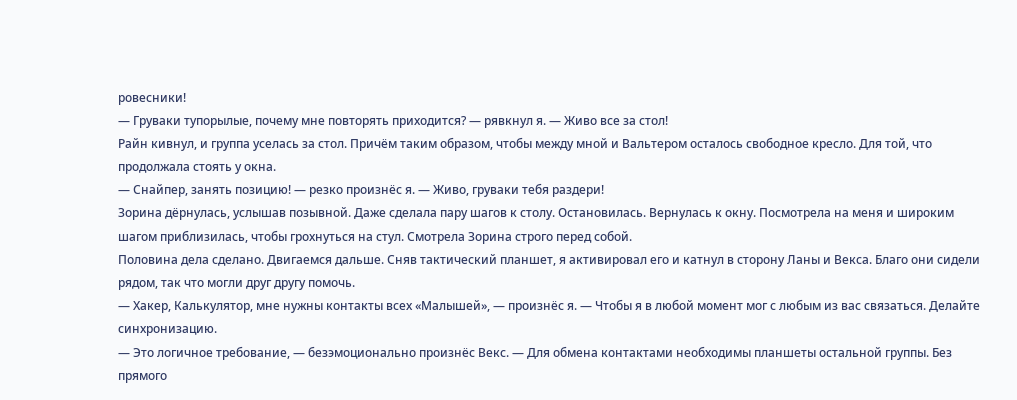ровесники!
— Груваки тупорылые, почему мне повторять приходится? — рявкнул я. — Живо все за стол!
Райн кивнул, и группа уселась за стол. Причём таким образом, чтобы между мной и Вальтером осталось свободное кресло. Для той, что продолжала стоять у окна.
— Снайпер, занять позицию! — резко произнёс я. — Живо, груваки тебя раздери!
Зорина дёрнулась, услышав позывной. Даже сделала пару шагов к столу. Остановилась. Вернулась к окну. Посмотрела на меня и широким шагом приблизилась, чтобы грохнуться на стул. Смотрела Зорина строго перед собой.
Половина дела сделано. Двигаемся дальше. Сняв тактический планшет, я активировал его и катнул в сторону Ланы и Векса. Благо они сидели рядом, так что могли друг другу помочь.
— Хакер, Калькулятор, мне нужны контакты всех «Малышей», — произнёс я. — Чтобы я в любой момент мог с любым из вас связаться. Делайте синхронизацию.
— Это логичное требование, — безэмоционально произнёс Векс. — Для обмена контактами необходимы планшеты остальной группы. Без прямого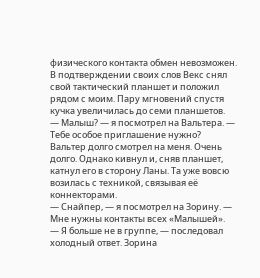физического контакта обмен невозможен.
В подтверждении своих слов Векс снял свой тактический планшет и положил рядом с моим. Пару мгновений спустя кучка увеличилась до семи планшетов.
— Малыш? — я посмотрел на Вальтера. — Тебе особое приглашение нужно?
Вальтер долго смотрел на меня. Очень долго. Однако кивнул и, сняв планшет, катнул его в сторону Ланы. Та уже вовсю возилась с техникой, связывая её коннекторами.
— Снайпер, — я посмотрел на Зорину. — Мне нужны контакты всех «Малышей».
— Я больше не в группе, — последовал холодный ответ. Зорина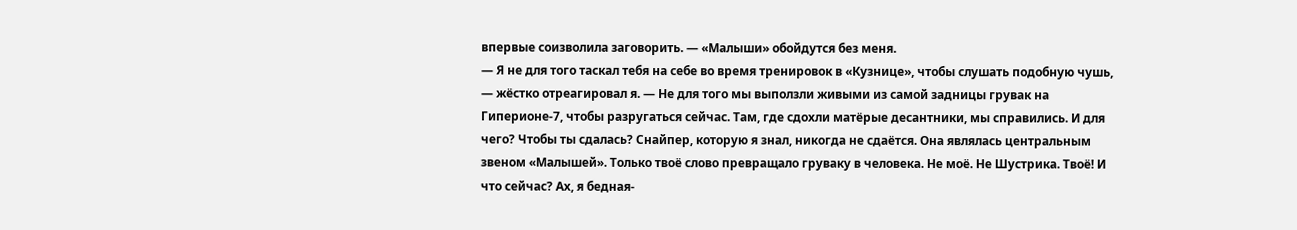впервые соизволила заговорить. — «Малыши» обойдутся без меня.
— Я не для того таскал тебя на себе во время тренировок в «Кузнице», чтобы слушать подобную чушь, — жёстко отреагировал я. — Не для того мы выползли живыми из самой задницы грувак на Гиперионе-7, чтобы разругаться сейчас. Там, где сдохли матёрые десантники, мы справились. И для чего? Чтобы ты сдалась? Снайпер, которую я знал, никогда не сдаётся. Она являлась центральным звеном «Малышей». Только твоё слово превращало груваку в человека. Не моё. Не Шустрика. Твоё! И что сейчас? Ах, я бедная-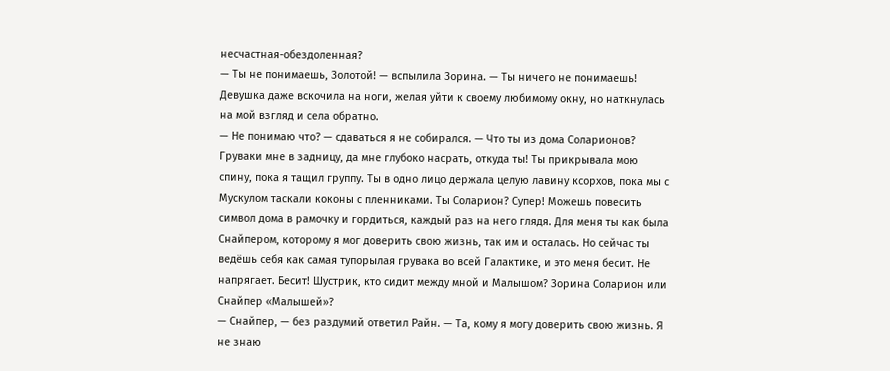несчастная-обездоленная?
— Ты не понимаешь, Золотой! — вспылила Зорина. — Ты ничего не понимаешь!
Девушка даже вскочила на ноги, желая уйти к своему любимому окну, но наткнулась на мой взгляд и села обратно.
— Не понимаю что? — сдаваться я не собирался. — Что ты из дома Соларионов? Груваки мне в задницу, да мне глубоко насрать, откуда ты! Ты прикрывала мою спину, пока я тащил группу. Ты в одно лицо держала целую лавину ксорхов, пока мы с Мускулом таскали коконы с пленниками. Ты Соларион? Супер! Можешь повесить символ дома в рамочку и гордиться, каждый раз на него глядя. Для меня ты как была Снайпером, которому я мог доверить свою жизнь, так им и осталась. Но сейчас ты ведёшь себя как самая тупорылая грувака во всей Галактике, и это меня бесит. Не напрягает. Бесит! Шустрик, кто сидит между мной и Малышом? Зорина Соларион или Снайпер «Малышей»?
— Снайпер, — без раздумий ответил Райн. — Та, кому я могу доверить свою жизнь. Я не знаю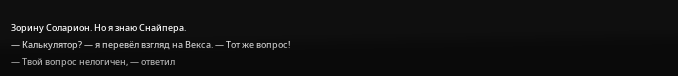Зорину Соларион. Но я знаю Снайпера.
— Калькулятор? — я перевёл взгляд на Векса. — Тот же вопрос!
— Твой вопрос нелогичен, — ответил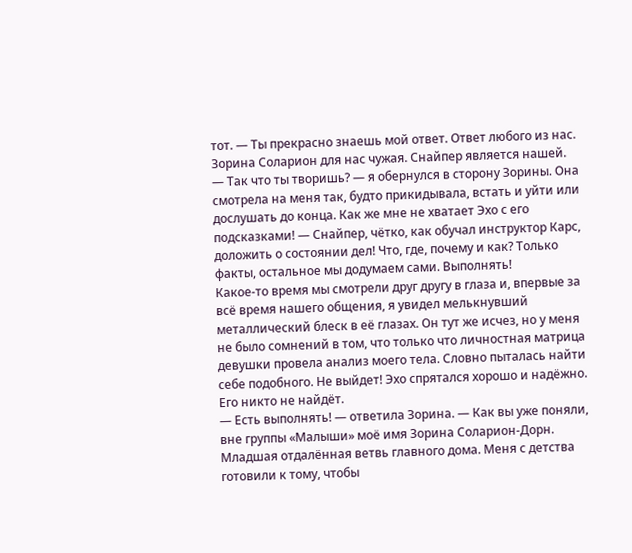тот. — Ты прекрасно знаешь мой ответ. Ответ любого из нас. Зорина Соларион для нас чужая. Снайпер является нашей.
— Так что ты творишь? — я обернулся в сторону Зорины. Она смотрела на меня так, будто прикидывала, встать и уйти или дослушать до конца. Как же мне не хватает Эхо с его подсказками! — Снайпер, чётко, как обучал инструктор Карс, доложить о состоянии дел! Что, где, почему и как? Только факты, остальное мы додумаем сами. Выполнять!
Какое-то время мы смотрели друг другу в глаза и, впервые за всё время нашего общения, я увидел мелькнувший металлический блеск в её глазах. Он тут же исчез, но у меня не было сомнений в том, что только что личностная матрица девушки провела анализ моего тела. Словно пыталась найти себе подобного. Не выйдет! Эхо спрятался хорошо и надёжно. Его никто не найдёт.
— Есть выполнять! — ответила Зорина. — Как вы уже поняли, вне группы «Малыши» моё имя Зорина Соларион-Дорн. Младшая отдалённая ветвь главного дома. Меня с детства готовили к тому, чтобы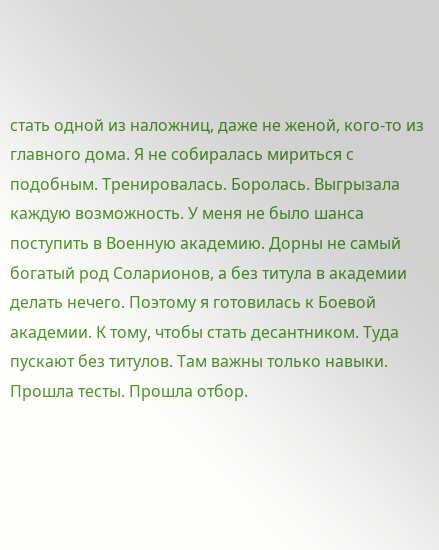стать одной из наложниц, даже не женой, кого-то из главного дома. Я не собиралась мириться с подобным. Тренировалась. Боролась. Выгрызала каждую возможность. У меня не было шанса поступить в Военную академию. Дорны не самый богатый род Соларионов, а без титула в академии делать нечего. Поэтому я готовилась к Боевой академии. К тому, чтобы стать десантником. Туда пускают без титулов. Там важны только навыки. Прошла тесты. Прошла отбор.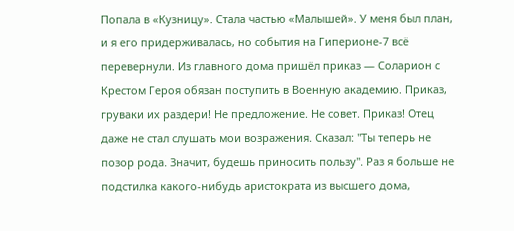Попала в «Кузницу». Стала частью «Малышей». У меня был план, и я его придерживалась, но события на Гиперионе-7 всё перевернули. Из главного дома пришёл приказ — Соларион с Крестом Героя обязан поступить в Военную академию. Приказ, груваки их раздери! Не предложение. Не совет. Приказ! Отец даже не стал слушать мои возражения. Сказал: "Ты теперь не позор рода. Значит, будешь приносить пользу". Раз я больше не подстилка какого-нибудь аристократа из высшего дома,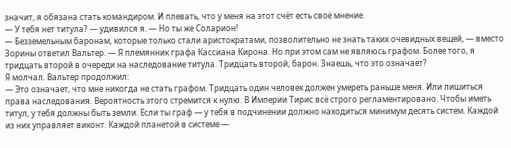значит, я обязана стать командиром. И плевать, что у меня на этот счёт есть своё мнение.
— У тебя нет титула? — удивился я. — Но ты же Соларион!
— Безземельным баронам, которые только стали аристократами, позволительно не знать таких очевидных вещей, — вместо Зорины ответил Вальтер. — Я племянник графа Кассиана Кирона. Но при этом сам не являюсь графом. Более того, я тридцать второй в очереди на наследование титула. Тридцать второй, барон. Знаешь, что это означает?
Я молчал. Вальтер продолжил:
— Это означает, что мне никогда не стать графом. Тридцать один человек должен умереть раньше меня. Или лишиться права наследования. Вероятность этого стремится к нулю. В Империи Тирис всё строго регламентировано. Чтобы иметь титул, у тебя должны быть земли. Если ты граф — у тебя в подчинении должно находиться минимум десять систем. Каждой из них управляет виконт. Каждой планетой в системе —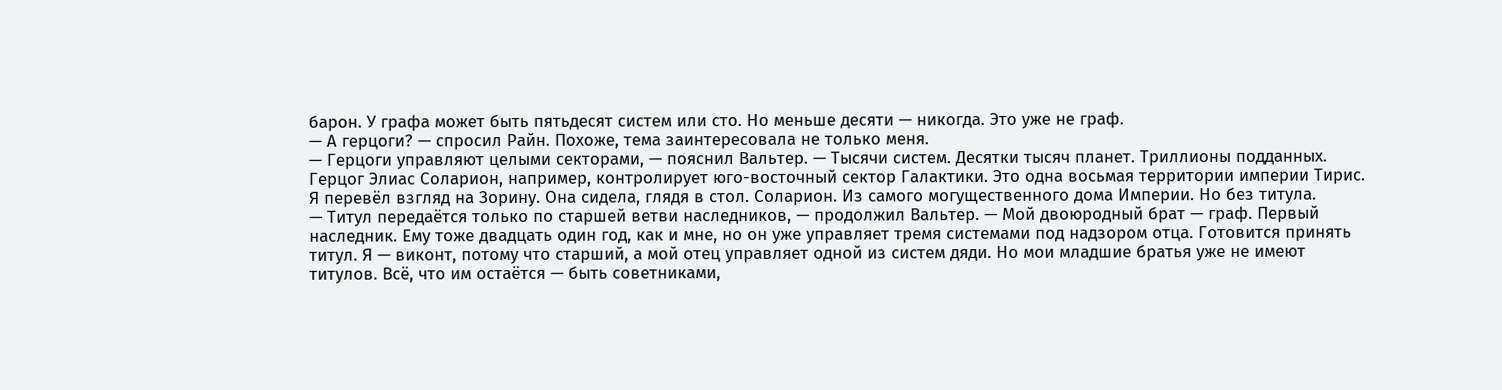барон. У графа может быть пятьдесят систем или сто. Но меньше десяти — никогда. Это уже не граф.
— А герцоги? — спросил Райн. Похоже, тема заинтересовала не только меня.
— Герцоги управляют целыми секторами, — пояснил Вальтер. — Тысячи систем. Десятки тысяч планет. Триллионы подданных. Герцог Элиас Соларион, например, контролирует юго-восточный сектор Галактики. Это одна восьмая территории империи Тирис.
Я перевёл взгляд на Зорину. Она сидела, глядя в стол. Соларион. Из самого могущественного дома Империи. Но без титула.
— Титул передаётся только по старшей ветви наследников, — продолжил Вальтер. — Мой двоюродный брат — граф. Первый наследник. Ему тоже двадцать один год, как и мне, но он уже управляет тремя системами под надзором отца. Готовится принять титул. Я — виконт, потому что старший, а мой отец управляет одной из систем дяди. Но мои младшие братья уже не имеют титулов. Всё, что им остаётся — быть советниками,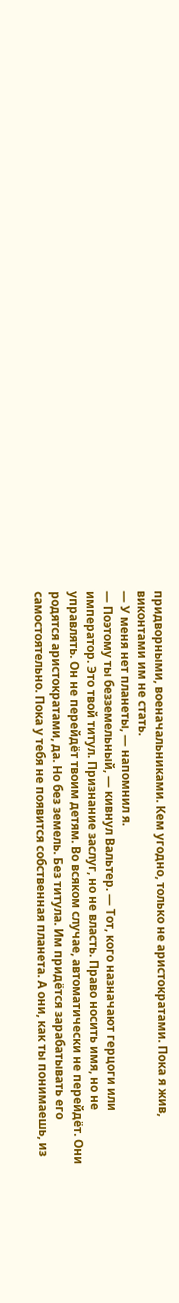придворными, военачальниками. Кем угодно, только не аристократами. Пока я жив, виконтами им не стать.
— У меня нет планеты, — напомнил я.
— Поэтому ты безземельный, — кивнул Вальтер. — Тот, кого назначают герцоги или император. Это твой титул. Признание заслуг, но не власть. Право носить имя, но не управлять. Он не перейдёт твоим детям. Во всяком случае, автоматически не перейдёт. Они родятся аристократами, да. Но без земель. Без титула. Им придётся зарабатывать его самостоятельно. Пока у тебя не появится собственная планета. А они, как ты понимаешь, из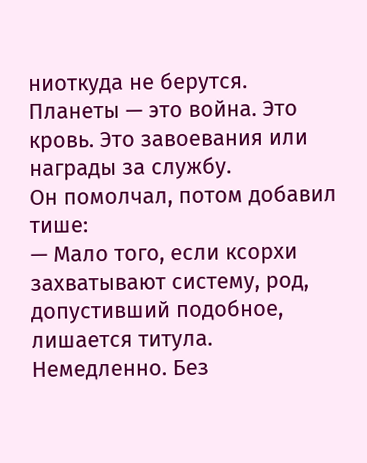ниоткуда не берутся. Планеты — это война. Это кровь. Это завоевания или награды за службу.
Он помолчал, потом добавил тише:
— Мало того, если ксорхи захватывают систему, род, допустивший подобное, лишается титула. Немедленно. Без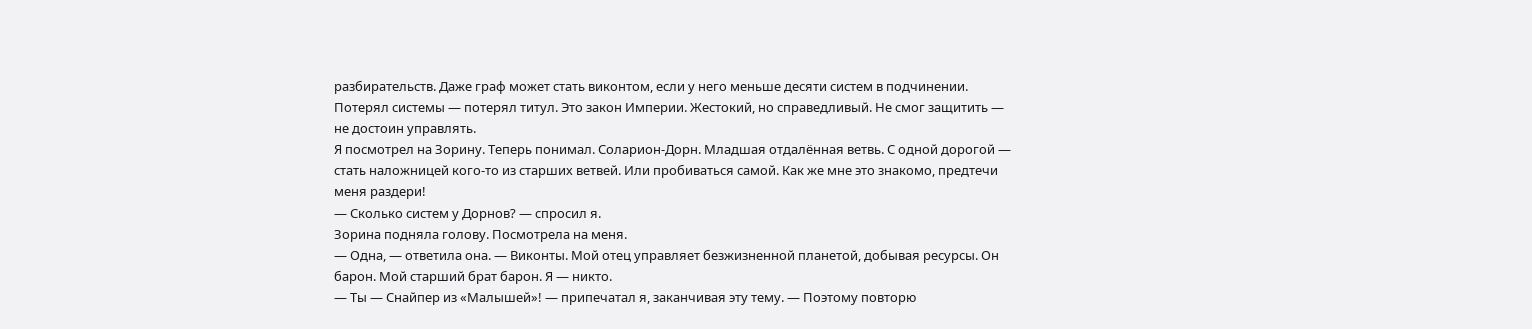разбирательств. Даже граф может стать виконтом, если у него меньше десяти систем в подчинении. Потерял системы — потерял титул. Это закон Империи. Жестокий, но справедливый. Не смог защитить — не достоин управлять.
Я посмотрел на Зорину. Теперь понимал. Соларион-Дорн. Младшая отдалённая ветвь. С одной дорогой — стать наложницей кого-то из старших ветвей. Или пробиваться самой. Как же мне это знакомо, предтечи меня раздери!
— Сколько систем у Дорнов? — спросил я.
Зорина подняла голову. Посмотрела на меня.
— Одна, — ответила она. — Виконты. Мой отец управляет безжизненной планетой, добывая ресурсы. Он барон. Мой старший брат барон. Я — никто.
— Ты — Снайпер из «Малышей»! — припечатал я, заканчивая эту тему. — Поэтому повторю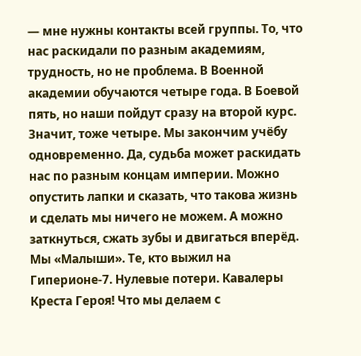— мне нужны контакты всей группы. То, что нас раскидали по разным академиям, трудность, но не проблема. В Военной академии обучаются четыре года. В Боевой пять, но наши пойдут сразу на второй курс. Значит, тоже четыре. Мы закончим учёбу одновременно. Да, судьба может раскидать нас по разным концам империи. Можно опустить лапки и сказать, что такова жизнь и сделать мы ничего не можем. А можно заткнуться, сжать зубы и двигаться вперёд. Мы «Малыши». Те, кто выжил на Гиперионе-7. Нулевые потери. Кавалеры Креста Героя! Что мы делаем с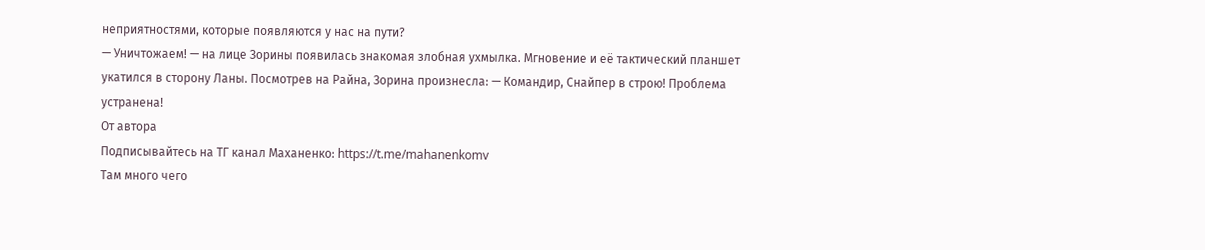неприятностями, которые появляются у нас на пути?
— Уничтожаем! — на лице Зорины появилась знакомая злобная ухмылка. Мгновение и её тактический планшет укатился в сторону Ланы. Посмотрев на Райна, Зорина произнесла: — Командир, Снайпер в строю! Проблема устранена!
От автора
Подписывайтесь на ТГ канал Маханенко: https://t.me/mahanenkomv
Там много чего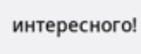интересного!